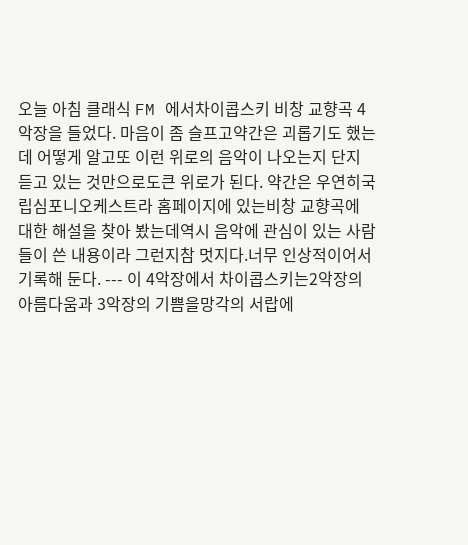오늘 아침 클래식 FM 에서차이콥스키 비창 교향곡 4악장을 들었다. 마음이 좀 슬프고약간은 괴롭기도 했는데 어떻게 알고또 이런 위로의 음악이 나오는지 단지 듣고 있는 것만으로도큰 위로가 된다. 약간은 우연히국립심포니오케스트라 홈페이지에 있는비창 교향곡에 대한 해설을 찾아 봤는데역시 음악에 관심이 있는 사람들이 쓴 내용이라 그런지참 멋지다.너무 인상적이어서 기록해 둔다. --- 이 4악장에서 차이콥스키는2악장의 아름다움과 3악장의 기쁨을망각의 서랍에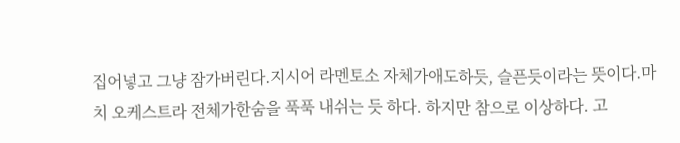집어넣고 그냥 잠가버린다.지시어 라멘토소 자체가애도하듯, 슬픈듯이라는 뜻이다.마치 오케스트라 전체가한숨을 푹푹 내쉬는 듯 하다. 하지만 참으로 이상하다. 고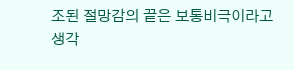조된 절망감의 끝은 보통비극이라고 생각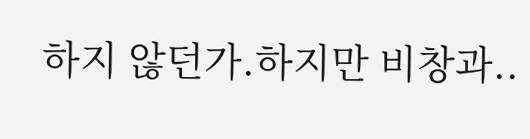하지 않던가.하지만 비창과..